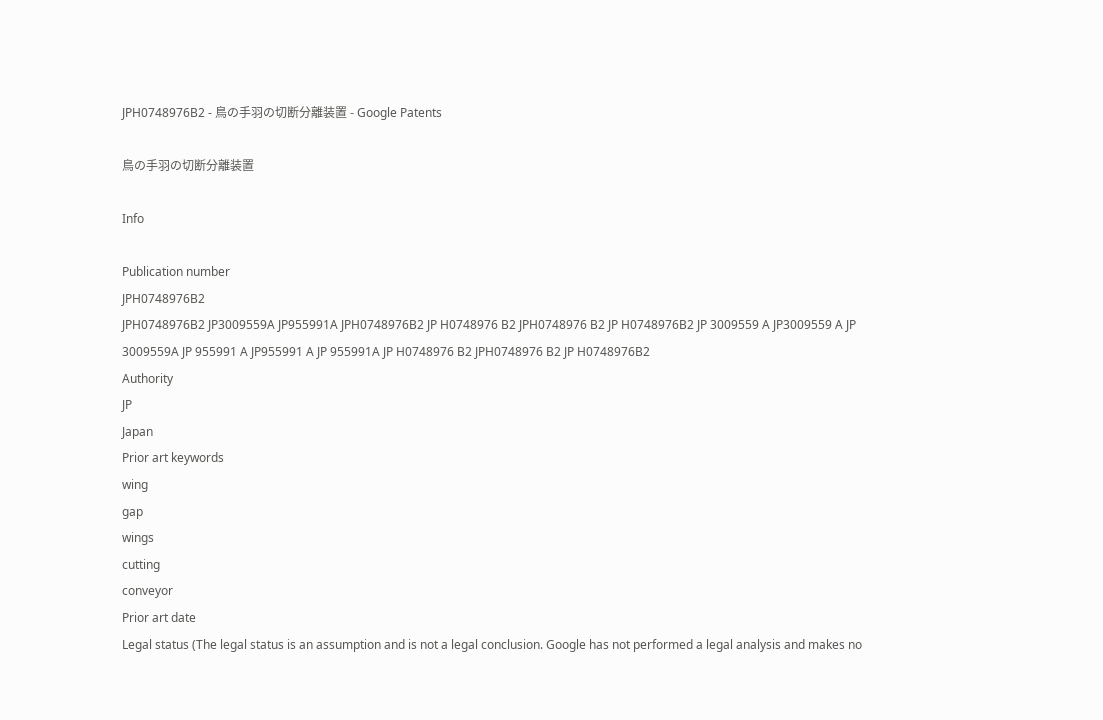JPH0748976B2 - 鳥の手羽の切断分離装置 - Google Patents

鳥の手羽の切断分離装置

Info

Publication number
JPH0748976B2
JPH0748976B2 JP3009559A JP955991A JPH0748976B2 JP H0748976 B2 JPH0748976 B2 JP H0748976B2 JP 3009559 A JP3009559 A JP 3009559A JP 955991 A JP955991 A JP 955991A JP H0748976 B2 JPH0748976 B2 JP H0748976B2
Authority
JP
Japan
Prior art keywords
wing
gap
wings
cutting
conveyor
Prior art date
Legal status (The legal status is an assumption and is not a legal conclusion. Google has not performed a legal analysis and makes no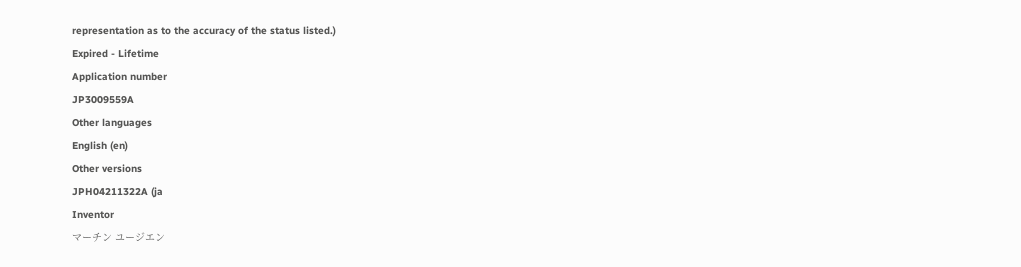representation as to the accuracy of the status listed.)
Expired - Lifetime
Application number
JP3009559A
Other languages
English (en)
Other versions
JPH04211322A (ja
Inventor
マーチン ユージエン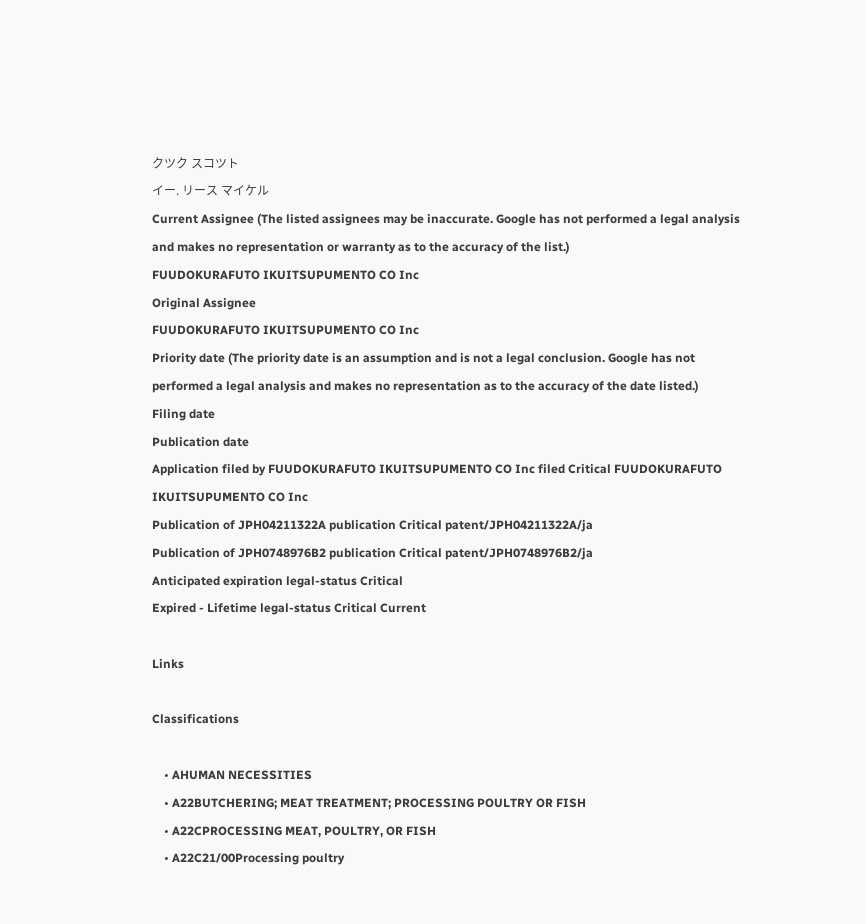クツク スコツト
イー. リース マイケル
Current Assignee (The listed assignees may be inaccurate. Google has not performed a legal analysis and makes no representation or warranty as to the accuracy of the list.)
FUUDOKURAFUTO IKUITSUPUMENTO CO Inc
Original Assignee
FUUDOKURAFUTO IKUITSUPUMENTO CO Inc
Priority date (The priority date is an assumption and is not a legal conclusion. Google has not performed a legal analysis and makes no representation as to the accuracy of the date listed.)
Filing date
Publication date
Application filed by FUUDOKURAFUTO IKUITSUPUMENTO CO Inc filed Critical FUUDOKURAFUTO IKUITSUPUMENTO CO Inc
Publication of JPH04211322A publication Critical patent/JPH04211322A/ja
Publication of JPH0748976B2 publication Critical patent/JPH0748976B2/ja
Anticipated expiration legal-status Critical
Expired - Lifetime legal-status Critical Current

Links

Classifications

    • AHUMAN NECESSITIES
    • A22BUTCHERING; MEAT TREATMENT; PROCESSING POULTRY OR FISH
    • A22CPROCESSING MEAT, POULTRY, OR FISH
    • A22C21/00Processing poultry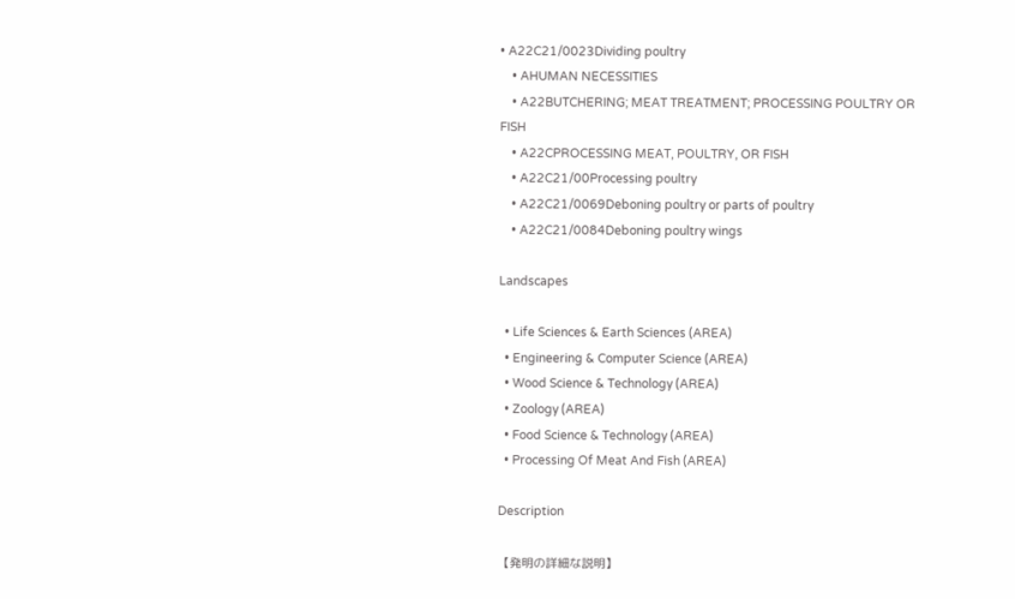• A22C21/0023Dividing poultry
    • AHUMAN NECESSITIES
    • A22BUTCHERING; MEAT TREATMENT; PROCESSING POULTRY OR FISH
    • A22CPROCESSING MEAT, POULTRY, OR FISH
    • A22C21/00Processing poultry
    • A22C21/0069Deboning poultry or parts of poultry
    • A22C21/0084Deboning poultry wings

Landscapes

  • Life Sciences & Earth Sciences (AREA)
  • Engineering & Computer Science (AREA)
  • Wood Science & Technology (AREA)
  • Zoology (AREA)
  • Food Science & Technology (AREA)
  • Processing Of Meat And Fish (AREA)

Description

【発明の詳細な説明】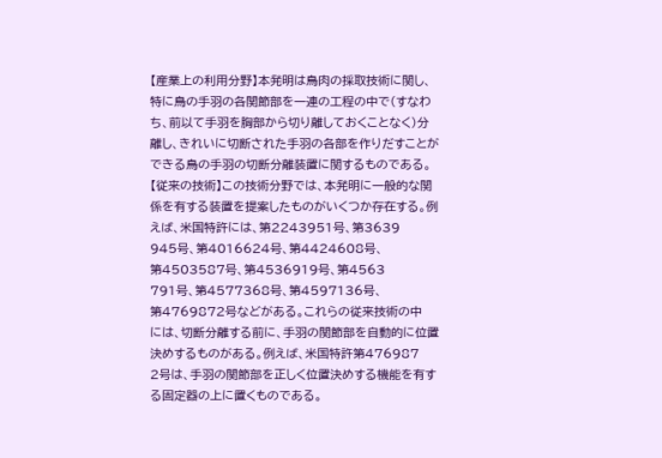【産業上の利用分野】本発明は鳥肉の採取技術に関し、
特に鳥の手羽の各関節部を一連の工程の中で(すなわ
ち、前以て手羽を胸部から切り離しておくことなく)分
離し、きれいに切断された手羽の各部を作りだすことが
できる鳥の手羽の切断分離装置に関するものである。
【従来の技術】この技術分野では、本発明に一般的な関
係を有する装置を提案したものがいくつか存在する。例
えば、米国特許には、第2243951号、第3639
945号、第4016624号、第4424608号、
第4503587号、第4536919号、第4563
791号、第4577368号、第4597136号、
第4769872号などがある。これらの従来技術の中
には、切断分離する前に、手羽の関節部を自動的に位置
決めするものがある。例えば、米国特許第476987
2号は、手羽の関節部を正しく位置決めする機能を有す
る固定器の上に置くものである。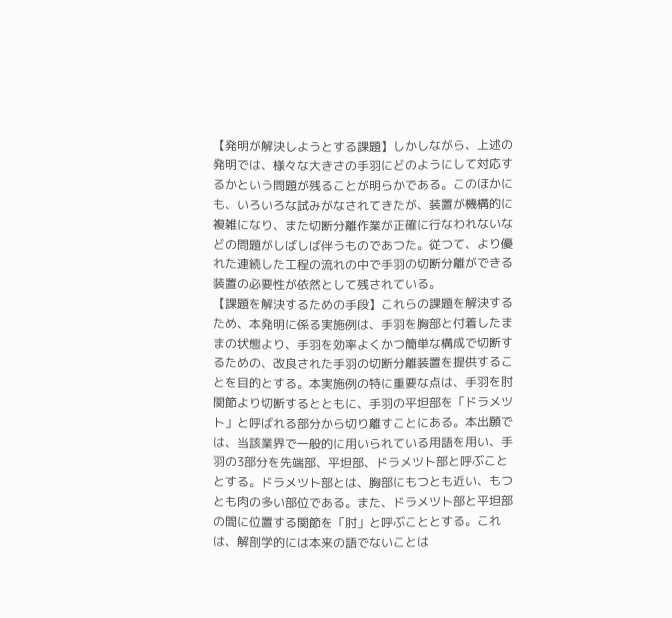【発明が解決しようとする課題】しかしながら、上述の
発明では、様々な大きさの手羽にどのようにして対応す
るかという問題が残ることが明らかである。このほかに
も、いろいろな試みがなされてきたが、装置が機構的に
複雑になり、また切断分離作業が正確に行なわれないな
どの問題がしばしば伴うものであつた。従つて、より優
れた連続した工程の流れの中で手羽の切断分離ができる
装置の必要性が依然として残されている。
【課題を解決するための手段】これらの課題を解決する
ため、本発明に係る実施例は、手羽を胸部と付着したま
まの状態より、手羽を効率よくかつ簡単な構成で切断す
るための、改良された手羽の切断分離装置を提供するこ
とを目的とする。本実施例の特に重要な点は、手羽を肘
関節より切断するとともに、手羽の平坦部を「ドラメツ
ト」と呼ばれる部分から切り離すことにある。本出願で
は、当該業界で一般的に用いられている用語を用い、手
羽の3部分を先端部、平坦部、ドラメツト部と呼ぶこと
とする。ドラメツト部とは、胸部にもつとも近い、もつ
とも肉の多い部位である。また、ドラメツト部と平坦部
の間に位置する関節を「肘」と呼ぶこととする。これ
は、解剖学的には本来の語でないことは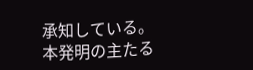承知している。
本発明の主たる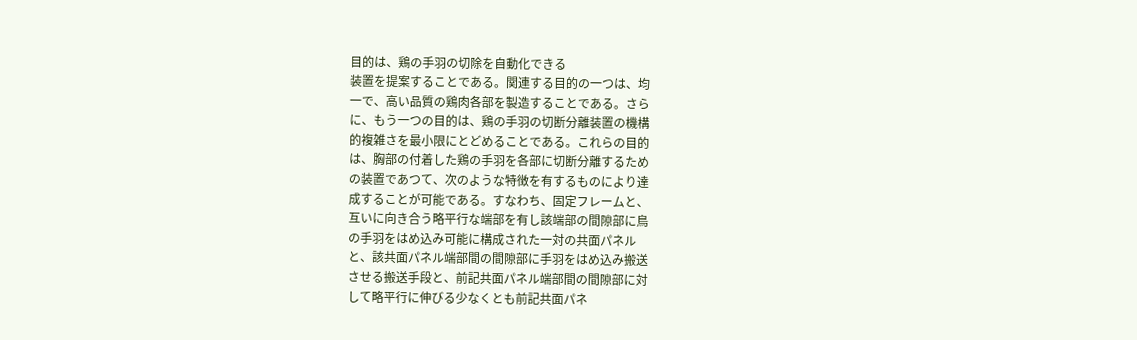目的は、鶏の手羽の切除を自動化できる
装置を提案することである。関連する目的の一つは、均
一で、高い品質の鶏肉各部を製造することである。さら
に、もう一つの目的は、鶏の手羽の切断分離装置の機構
的複雑さを最小限にとどめることである。これらの目的
は、胸部の付着した鶏の手羽を各部に切断分離するため
の装置であつて、次のような特徴を有するものにより達
成することが可能である。すなわち、固定フレームと、
互いに向き合う略平行な端部を有し該端部の間隙部に鳥
の手羽をはめ込み可能に構成された一対の共面パネル
と、該共面パネル端部間の間隙部に手羽をはめ込み搬送
させる搬送手段と、前記共面パネル端部間の間隙部に対
して略平行に伸びる少なくとも前記共面パネ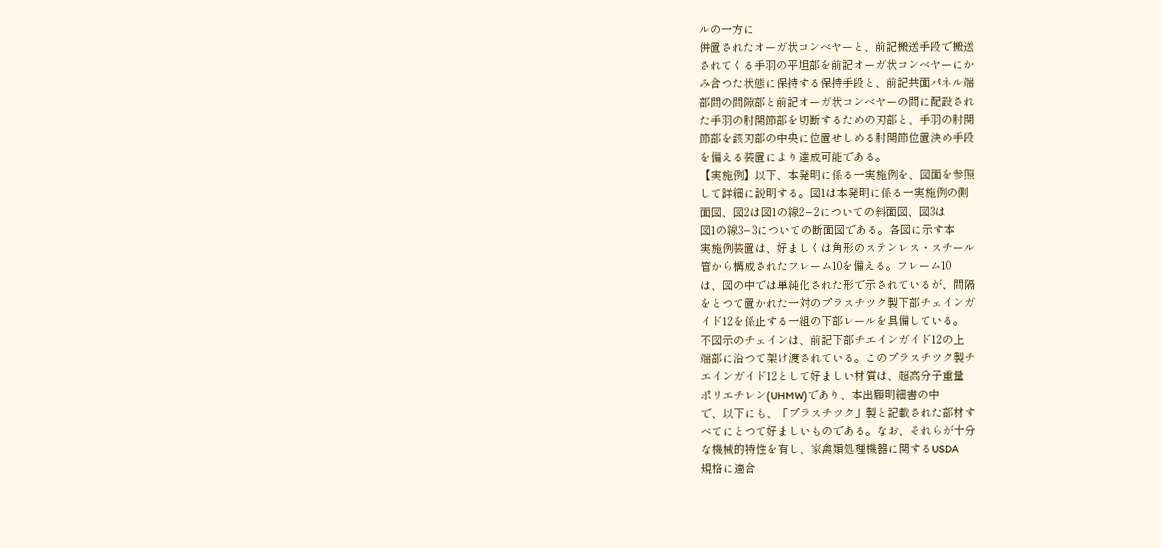ルの一方に
併置されたオーガ状コンベヤーと、前記搬送手段で搬送
されてくる手羽の平坦部を前記オーガ状コンベヤーにか
み合つた状態に保持する保持手段と、前記共面パネル端
部間の間隙部と前記オーガ状コンベヤーの間に配設され
た手羽の肘関節部を切断するための刃部と、手羽の肘関
節部を該刃部の中央に位置せしめる肘関節位置決め手段
を備える装置により達成可能である。
【実施例】以下、本発明に係る一実施例を、図面を参照
して詳細に説明する。図1は本発明に係る一実施例の側
面図、図2は図1の線2−2についての斜面図、図3は
図1の線3−3についての断面図である。各図に示す本
実施例装置は、好ましくは角形のステンレス・スチール
管から構成されたフレーム10を備える。フレーム10
は、図の中では単純化された形で示されているが、間隔
をとつて置かれた一対のプラスチツク製下部チェインガ
イド12を係止する一組の下部レールを具備している。
不図示のチェインは、前記下部チエインガイド12の上
端部に沿つて架け渡されている。このプラスチツク製チ
エインガイド12として好ましい材質は、超高分子重量
ポリエチレン(UHMW)であり、本出願明細書の中
で、以下にも、「プラスチツク」製と記載された部材す
べてにとつて好ましいものである。なお、それらが十分
な機械的特性を有し、家禽類処理機器に関するUSDA
規格に適合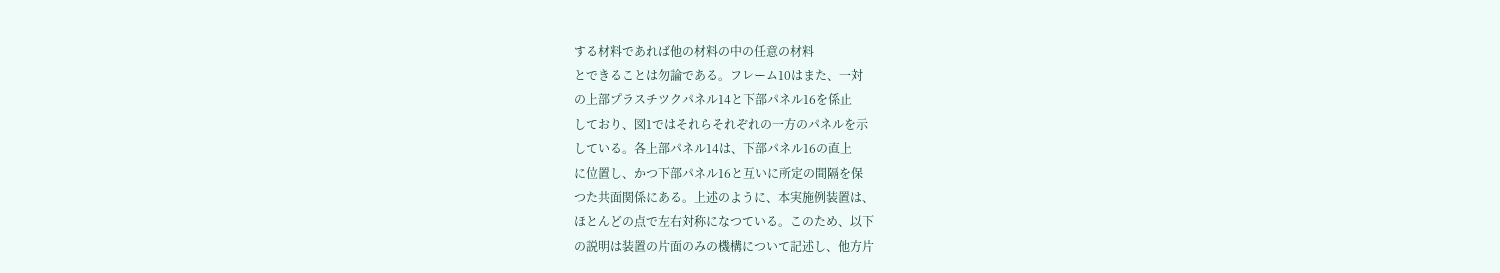する材料であれば他の材料の中の任意の材料
とできることは勿論である。フレーム10はまた、一対
の上部プラスチツクパネル14と下部パネル16を係止
しており、図1ではそれらそれぞれの一方のパネルを示
している。各上部パネル14は、下部パネル16の直上
に位置し、かつ下部パネル16と互いに所定の間隔を保
つた共面関係にある。上述のように、本実施例装置は、
ほとんどの点で左右対称になつている。このため、以下
の説明は装置の片面のみの機構について記述し、他方片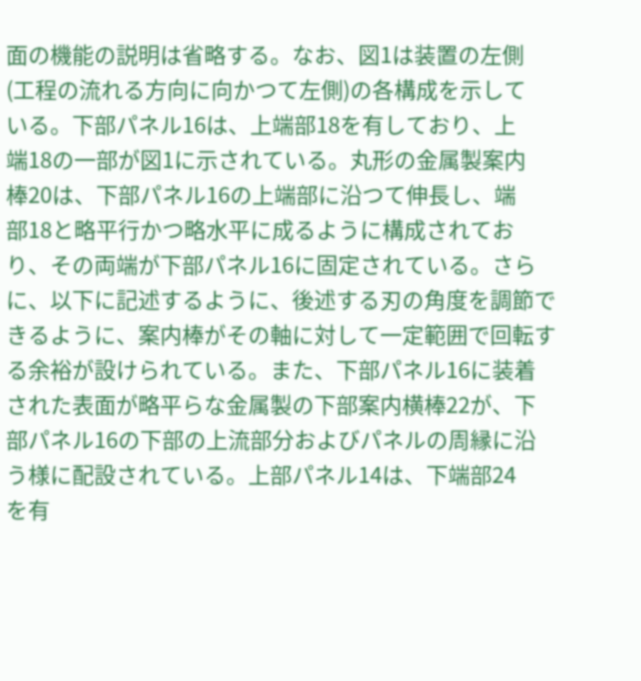面の機能の説明は省略する。なお、図1は装置の左側
(工程の流れる方向に向かつて左側)の各構成を示して
いる。下部パネル16は、上端部18を有しており、上
端18の一部が図1に示されている。丸形の金属製案内
棒20は、下部パネル16の上端部に沿つて伸長し、端
部18と略平行かつ略水平に成るように構成されてお
り、その両端が下部パネル16に固定されている。さら
に、以下に記述するように、後述する刃の角度を調節で
きるように、案内棒がその軸に対して一定範囲で回転す
る余裕が設けられている。また、下部パネル16に装着
された表面が略平らな金属製の下部案内横棒22が、下
部パネル16の下部の上流部分およびパネルの周縁に沿
う様に配設されている。上部パネル14は、下端部24
を有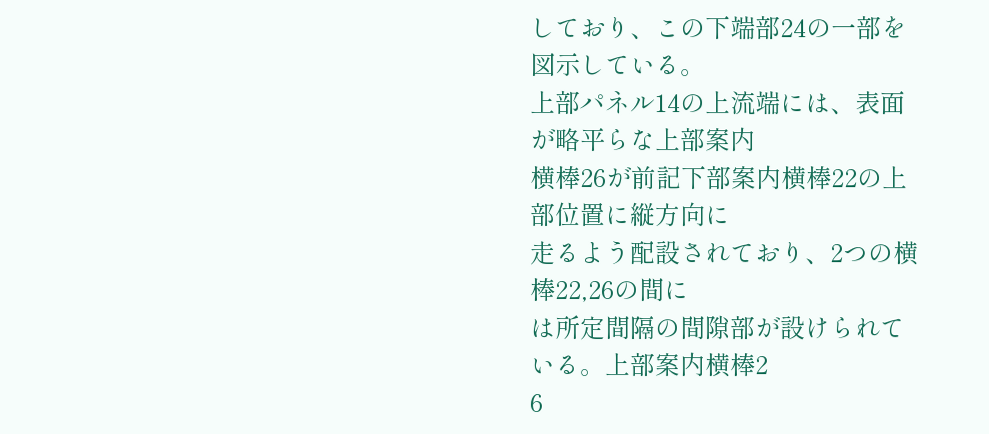しており、この下端部24の一部を図示している。
上部パネル14の上流端には、表面が略平らな上部案内
横棒26が前記下部案内横棒22の上部位置に縦方向に
走るよう配設されており、2つの横棒22,26の間に
は所定間隔の間隙部が設けられている。上部案内横棒2
6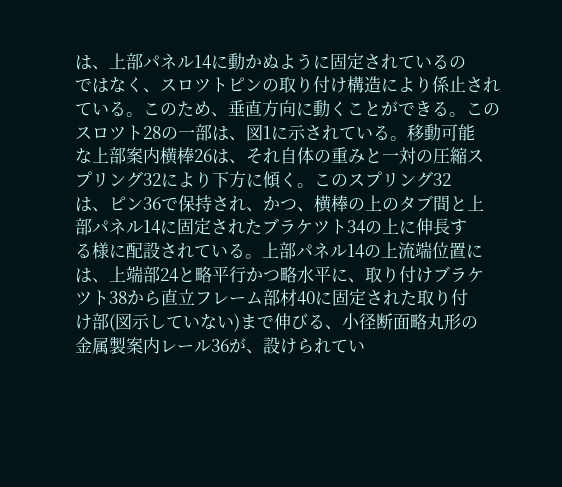は、上部パネル14に動かぬように固定されているの
ではなく、スロツトピンの取り付け構造により係止され
ている。このため、垂直方向に動くことができる。この
スロツト28の一部は、図1に示されている。移動可能
な上部案内横棒26は、それ自体の重みと一対の圧縮ス
プリング32により下方に傾く。このスプリング32
は、ピン36で保持され、かつ、横棒の上のタブ間と上
部パネル14に固定されたブラケツト34の上に伸長す
る様に配設されている。上部パネル14の上流端位置に
は、上端部24と略平行かつ略水平に、取り付けブラケ
ツト38から直立フレーム部材40に固定された取り付
け部(図示していない)まで伸びる、小径断面略丸形の
金属製案内レール36が、設けられてい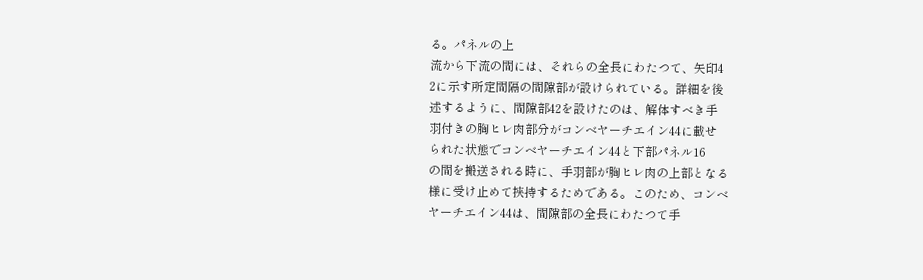る。パネルの上
流から下流の間には、それらの全長にわたつて、矢印4
2に示す所定間隔の間隙部が設けられている。詳細を後
述するように、間隙部42を設けたのは、解体すべき手
羽付きの胸ヒレ肉部分がコンベヤーチエイン44に載せ
られた状態でコンベヤーチエイン44と下部パネル16
の間を搬送される時に、手羽部が胸ヒレ肉の上部となる
様に受け止めて挾持するためである。このため、コンベ
ヤーチエイン44は、間隙部の全長にわたつて手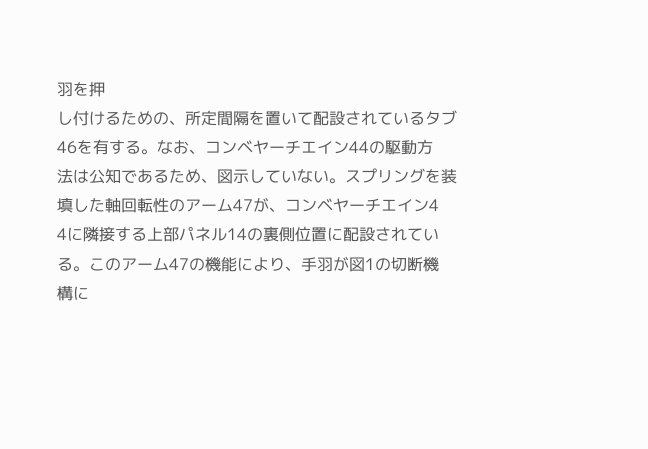羽を押
し付けるための、所定間隔を置いて配設されているタブ
46を有する。なお、コンベヤーチエイン44の駆動方
法は公知であるため、図示していない。スプリングを装
填した軸回転性のアーム47が、コンベヤーチエイン4
4に隣接する上部パネル14の裏側位置に配設されてい
る。このアーム47の機能により、手羽が図1の切断機
構に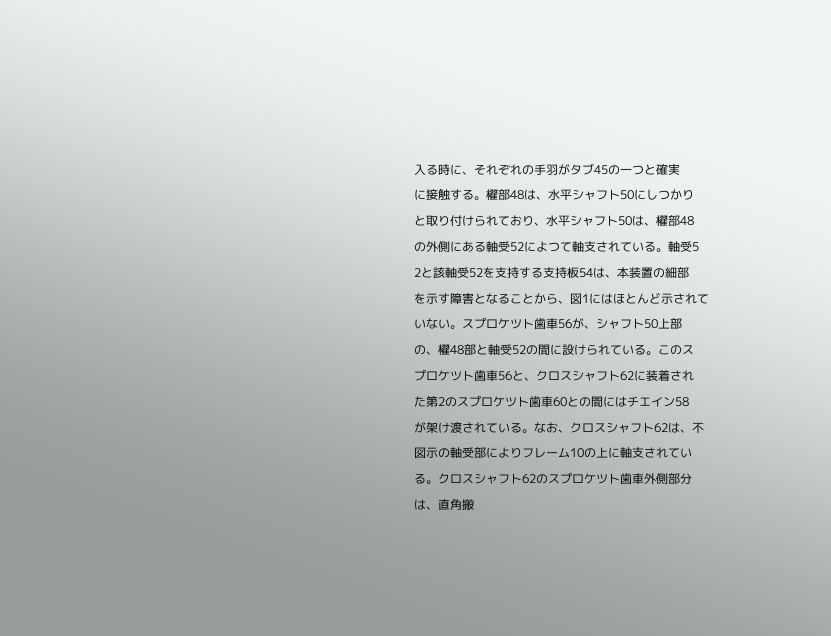入る時に、それぞれの手羽がタブ45の一つと確実
に接触する。櫂部48は、水平シャフト50にしつかり
と取り付けられており、水平シャフト50は、櫂部48
の外側にある軸受52によつて軸支されている。軸受5
2と該軸受52を支持する支持板54は、本装置の細部
を示す障害となることから、図1にはほとんど示されて
いない。スプロケツト歯車56が、シャフト50上部
の、櫂48部と軸受52の間に設けられている。このス
プロケツト歯車56と、クロスシャフト62に装着され
た第2のスプロケツト歯車60との間にはチエイン58
が架け渡されている。なお、クロスシャフト62は、不
図示の軸受部によりフレーム10の上に軸支されてい
る。クロスシャフト62のスプロケツト歯車外側部分
は、直角搬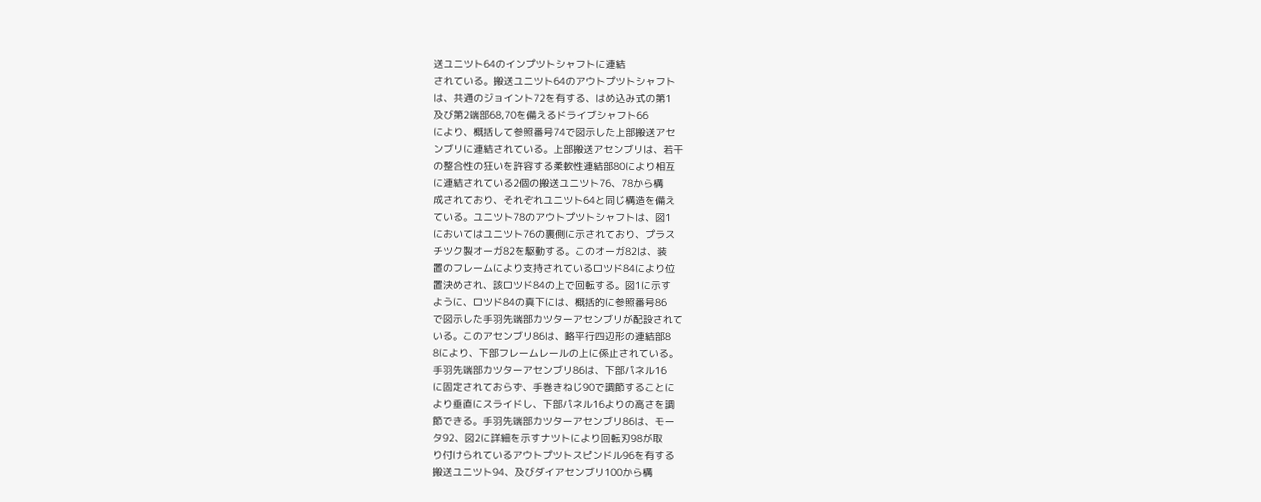送ユニツト64のインプツトシャフトに連結
されている。搬送ユニツト64のアウトプツトシャフト
は、共通のジョイント72を有する、はめ込み式の第1
及び第2端部68,70を備えるドライブシャフト66
により、概括して参照番号74で図示した上部搬送アセ
ンブリに連結されている。上部搬送アセンブリは、若干
の整合性の狂いを許容する柔軟性連結部80により相互
に連結されている2個の搬送ユニツト76、78から構
成されており、それぞれユニツト64と同じ構造を備え
ている。ユニツト78のアウトプツトシャフトは、図1
においてはユニツト76の裏側に示されており、プラス
チツク製オーガ82を駆動する。このオーガ82は、装
置のフレームにより支持されているロツド84により位
置決めされ、該ロツド84の上で回転する。図1に示す
ように、ロツド84の真下には、概括的に参照番号86
で図示した手羽先端部カツターアセンブリが配設されて
いる。このアセンブリ86は、略平行四辺形の連結部8
8により、下部フレームレールの上に係止されている。
手羽先端部カツターアセンブリ86は、下部パネル16
に固定されておらず、手巻きねじ90で調節することに
より垂直にスライドし、下部パネル16よりの高さを調
節できる。手羽先端部カツターアセンブリ86は、モー
タ92、図2に詳細を示すナツトにより回転刃98が取
り付けられているアウトプツトスピンドル96を有する
搬送ユニツト94、及びダイアセンブリ100から構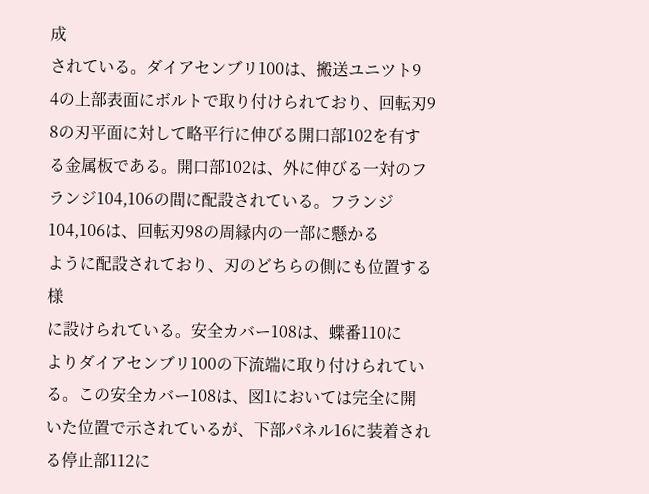成
されている。ダイアセンブリ100は、搬送ユニツト9
4の上部表面にボルトで取り付けられており、回転刃9
8の刃平面に対して略平行に伸びる開口部102を有す
る金属板である。開口部102は、外に伸びる一対のフ
ランジ104,106の間に配設されている。フランジ
104,106は、回転刃98の周縁内の一部に懸かる
ように配設されており、刃のどちらの側にも位置する様
に設けられている。安全カバー108は、蝶番110に
よりダイアセンブリ100の下流端に取り付けられてい
る。この安全カバー108は、図1においては完全に開
いた位置で示されているが、下部パネル16に装着され
る停止部112に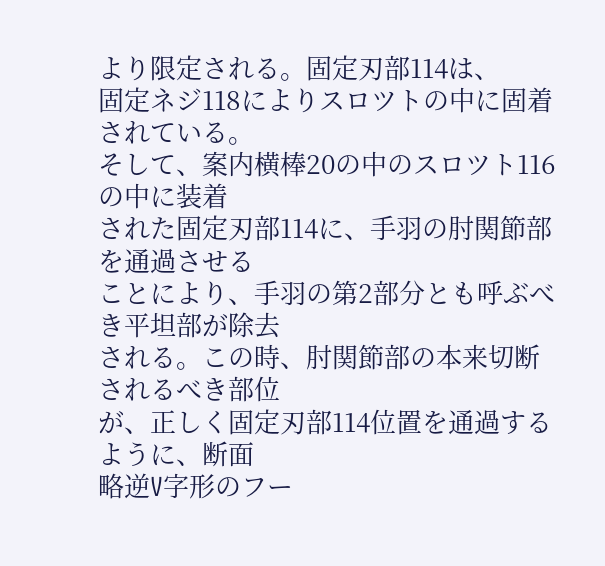より限定される。固定刃部114は、
固定ネジ118によりスロツトの中に固着されている。
そして、案内横棒20の中のスロツト116の中に装着
された固定刃部114に、手羽の肘関節部を通過させる
ことにより、手羽の第2部分とも呼ぶべき平坦部が除去
される。この時、肘関節部の本来切断されるべき部位
が、正しく固定刃部114位置を通過するように、断面
略逆V字形のフー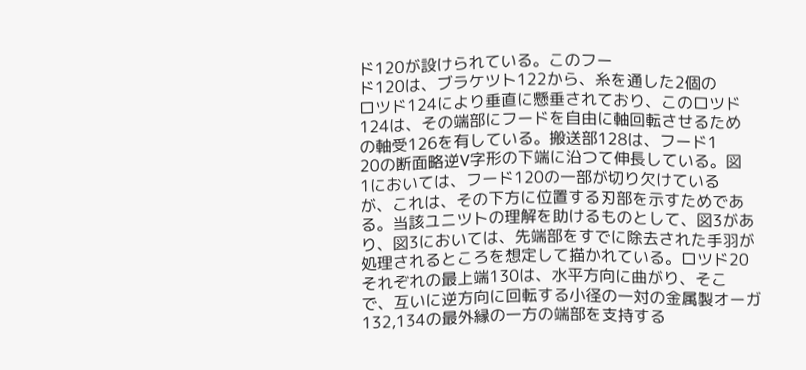ド120が設けられている。このフー
ド120は、ブラケツト122から、糸を通した2個の
ロツド124により垂直に懸垂されており、このロツド
124は、その端部にフードを自由に軸回転させるため
の軸受126を有している。搬送部128は、フード1
20の断面略逆V字形の下端に沿つて伸長している。図
1においては、フード120の一部が切り欠けている
が、これは、その下方に位置する刃部を示すためであ
る。当該ユニツトの理解を助けるものとして、図3があ
り、図3においては、先端部をすでに除去された手羽が
処理されるところを想定して描かれている。ロツド20
それぞれの最上端130は、水平方向に曲がり、そこ
で、互いに逆方向に回転する小径の一対の金属製オーガ
132,134の最外縁の一方の端部を支持する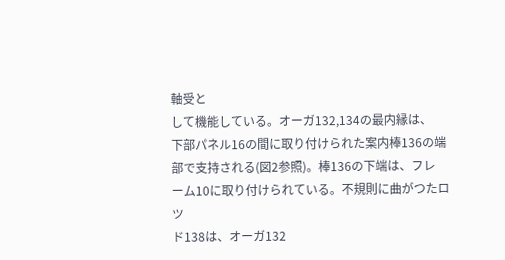軸受と
して機能している。オーガ132,134の最内縁は、
下部パネル16の間に取り付けられた案内棒136の端
部で支持される(図2参照)。棒136の下端は、フレ
ーム10に取り付けられている。不規則に曲がつたロツ
ド138は、オーガ132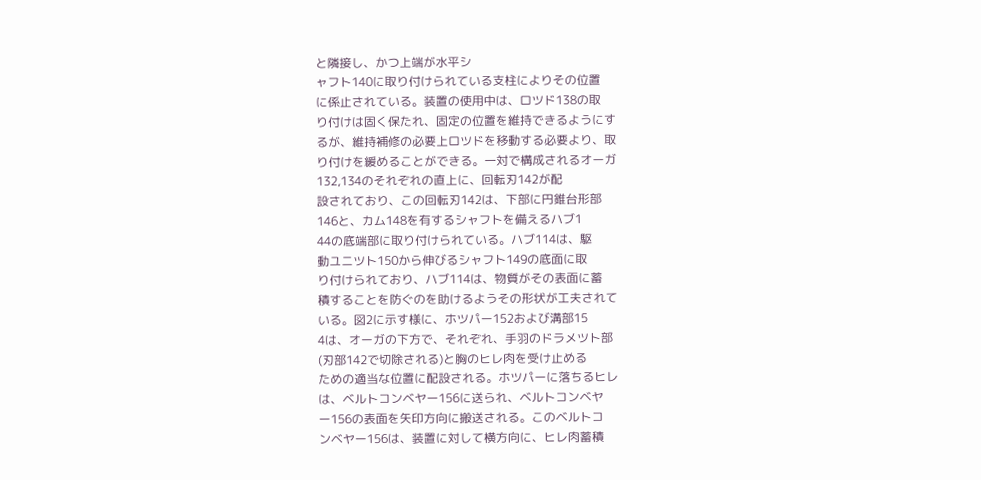と隣接し、かつ上端が水平シ
ャフト140に取り付けられている支柱によりその位置
に係止されている。装置の使用中は、ロツド138の取
り付けは固く保たれ、固定の位置を維持できるようにす
るが、維持補修の必要上ロツドを移動する必要より、取
り付けを緩めることができる。一対で構成されるオーガ
132,134のそれぞれの直上に、回転刃142が配
設されており、この回転刃142は、下部に円錐台形部
146と、カム148を有するシャフトを備えるハブ1
44の底端部に取り付けられている。ハブ114は、駆
動ユニツト150から伸びるシャフト149の底面に取
り付けられており、ハブ114は、物質がその表面に蓄
積することを防ぐのを助けるようその形状が工夫されて
いる。図2に示す様に、ホツパー152および溝部15
4は、オーガの下方で、それぞれ、手羽のドラメツト部
(刃部142で切除される)と胸のヒレ肉を受け止める
ための適当な位置に配設される。ホツパーに落ちるヒレ
は、ベルトコンベヤー156に送られ、ベルトコンベヤ
ー156の表面を矢印方向に搬送される。このベルトコ
ンベヤー156は、装置に対して横方向に、ヒレ肉蓄積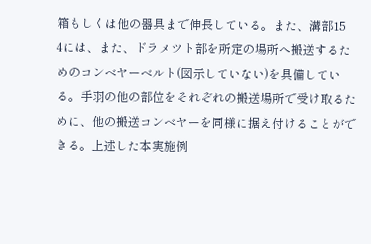箱もしくは他の器具まで伸長している。また、溝部15
4には、また、ドラメツト部を所定の場所へ搬送するた
めのコンベヤーベルト(図示していない)を具備してい
る。手羽の他の部位をそれぞれの搬送場所で受け取るた
めに、他の搬送コンベヤーを同様に据え付けることがで
きる。上述した本実施例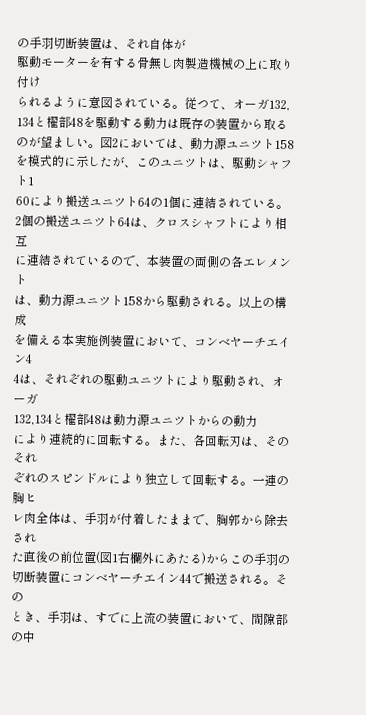の手羽切断装置は、それ自体が
駆動モーターを有する骨無し肉製造機械の上に取り付け
られるように意図されている。従つて、オーガ132,
134と櫂部48を駆動する動力は既存の装置から取る
のが望ましい。図2においては、動力源ユニツト158
を模式的に示したが、このユニツトは、駆動シャフト1
60により搬送ユニツト64の1個に連結されている。
2個の搬送ユニツト64は、クロスシャフトにより相互
に連結されているので、本装置の両側の各エレメント
は、動力源ユニツト158から駆動される。以上の構成
を備える本実施例装置において、コンベヤーチエイン4
4は、それぞれの駆動ユニツトにより駆動され、オーガ
132,134と櫂部48は動力源ユニツトからの動力
により連続的に回転する。また、各回転刃は、そのそれ
ぞれのスピンドルにより独立して回転する。一連の胸ヒ
レ肉全体は、手羽が付着したままで、胸郭から除去され
た直後の前位置(図1右欄外にあたる)からこの手羽の
切断装置にコンベヤーチエイン44で搬送される。その
とき、手羽は、すでに上流の装置において、間隙部の中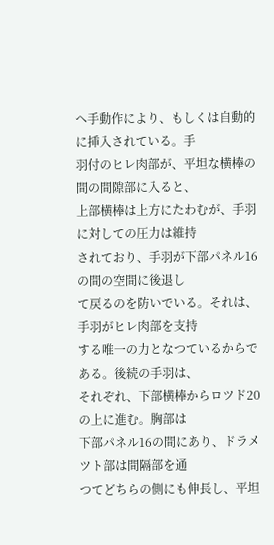へ手動作により、もしくは自動的に挿入されている。手
羽付のヒレ肉部が、平坦な横棒の間の間隙部に入ると、
上部横棒は上方にたわむが、手羽に対しての圧力は維持
されており、手羽が下部パネル16の間の空間に後退し
て戻るのを防いでいる。それは、手羽がヒレ肉部を支持
する唯一の力となつているからである。後続の手羽は、
それぞれ、下部横棒からロツド20の上に進む。胸部は
下部パネル16の間にあり、ドラメツト部は間隔部を通
つてどちらの側にも伸長し、平坦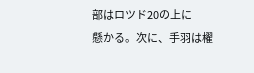部はロツド20の上に
懸かる。次に、手羽は櫂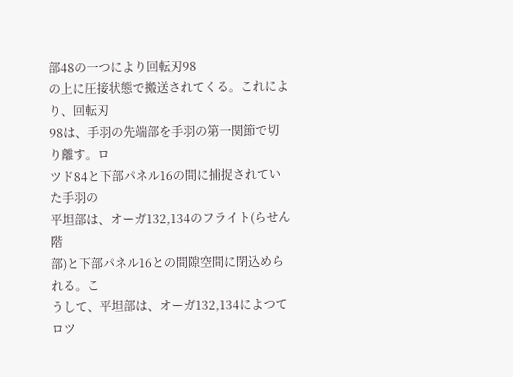部48の一つにより回転刃98
の上に圧接状態で搬送されてくる。これにより、回転刃
98は、手羽の先端部を手羽の第一関節で切り離す。ロ
ツド84と下部パネル16の間に捕捉されていた手羽の
平坦部は、オーガ132,134のフライト(らせん階
部)と下部パネル16との間隙空間に閉込められる。こ
うして、平坦部は、オーガ132,134によつてロツ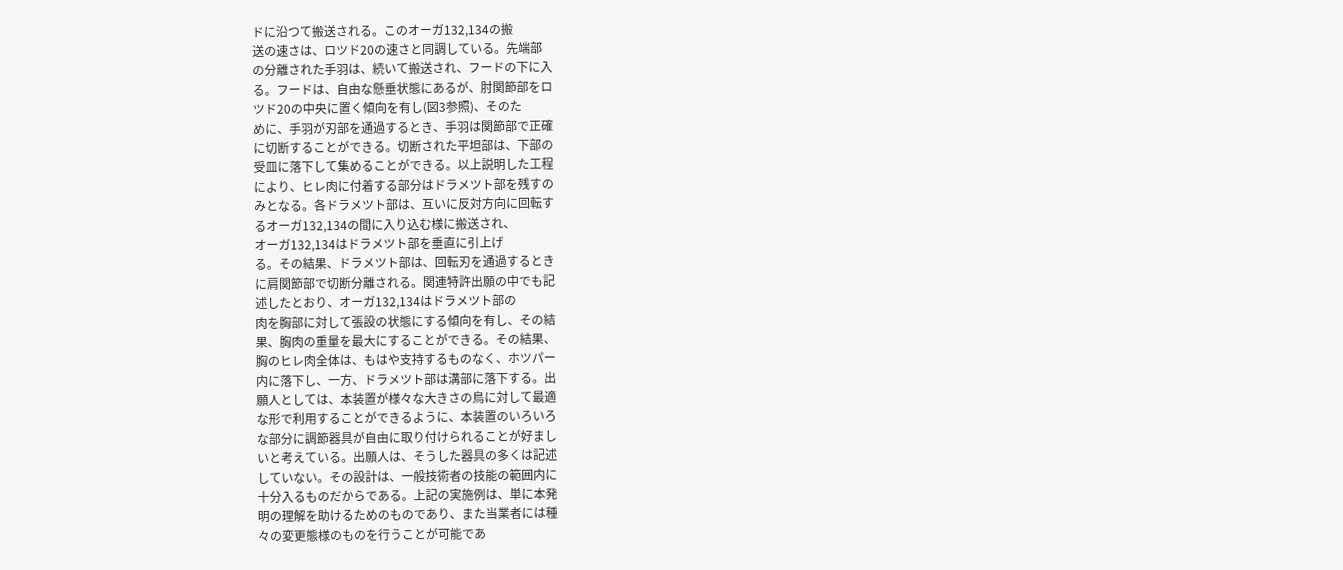ドに沿つて搬送される。このオーガ132,134の搬
送の速さは、ロツド20の速さと同調している。先端部
の分離された手羽は、続いて搬送され、フードの下に入
る。フードは、自由な懸垂状態にあるが、肘関節部をロ
ツド20の中央に置く傾向を有し(図3参照)、そのた
めに、手羽が刃部を通過するとき、手羽は関節部で正確
に切断することができる。切断された平坦部は、下部の
受皿に落下して集めることができる。以上説明した工程
により、ヒレ肉に付着する部分はドラメツト部を残すの
みとなる。各ドラメツト部は、互いに反対方向に回転す
るオーガ132,134の間に入り込む様に搬送され、
オーガ132,134はドラメツト部を垂直に引上げ
る。その結果、ドラメツト部は、回転刃を通過するとき
に肩関節部で切断分離される。関連特許出願の中でも記
述したとおり、オーガ132,134はドラメツト部の
肉を胸部に対して張設の状態にする傾向を有し、その結
果、胸肉の重量を最大にすることができる。その結果、
胸のヒレ肉全体は、もはや支持するものなく、ホツパー
内に落下し、一方、ドラメツト部は溝部に落下する。出
願人としては、本装置が様々な大きさの鳥に対して最適
な形で利用することができるように、本装置のいろいろ
な部分に調節器具が自由に取り付けられることが好まし
いと考えている。出願人は、そうした器具の多くは記述
していない。その設計は、一般技術者の技能の範囲内に
十分入るものだからである。上記の実施例は、単に本発
明の理解を助けるためのものであり、また当業者には種
々の変更態様のものを行うことが可能であ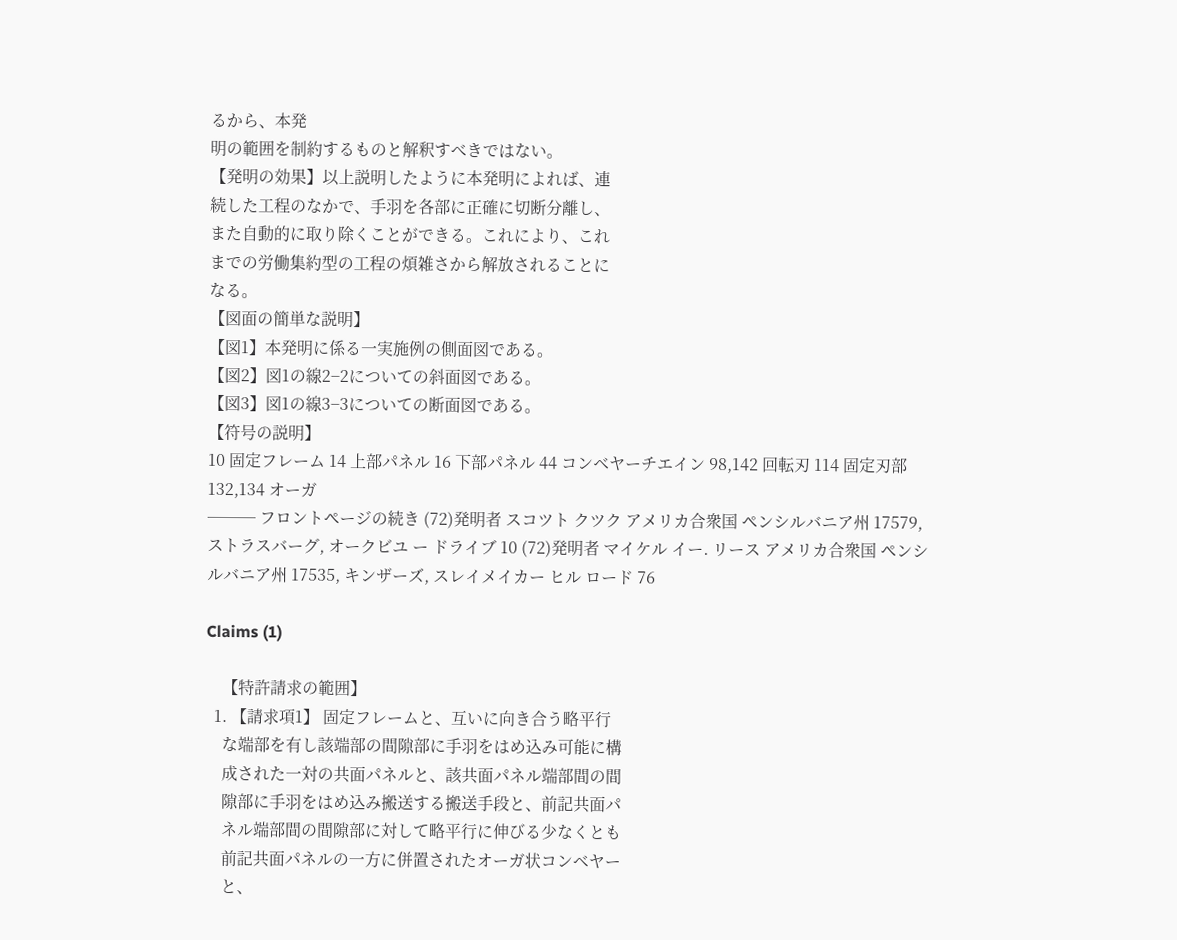るから、本発
明の範囲を制約するものと解釈すべきではない。
【発明の効果】以上説明したように本発明によれば、連
続した工程のなかで、手羽を各部に正確に切断分離し、
また自動的に取り除くことができる。これにより、これ
までの労働集約型の工程の煩雑さから解放されることに
なる。
【図面の簡単な説明】
【図1】本発明に係る一実施例の側面図である。
【図2】図1の線2−2についての斜面図である。
【図3】図1の線3−3についての断面図である。
【符号の説明】
10 固定フレーム 14 上部パネル 16 下部パネル 44 コンベヤーチエイン 98,142 回転刃 114 固定刃部 132,134 オーガ
─── フロントページの続き (72)発明者 スコツト クツク アメリカ合衆国 ペンシルバニア州 17579, ストラスバーグ, オークビユ ー ドライブ 10 (72)発明者 マイケル イー. リース アメリカ合衆国 ペンシルバニア州 17535, キンザーズ, スレイメイカー ヒル ロード 76

Claims (1)

    【特許請求の範囲】
  1. 【請求項1】 固定フレームと、互いに向き合う略平行
    な端部を有し該端部の間隙部に手羽をはめ込み可能に構
    成された一対の共面パネルと、該共面パネル端部間の間
    隙部に手羽をはめ込み搬送する搬送手段と、前記共面パ
    ネル端部間の間隙部に対して略平行に伸びる少なくとも
    前記共面パネルの一方に併置されたオーガ状コンベヤー
    と、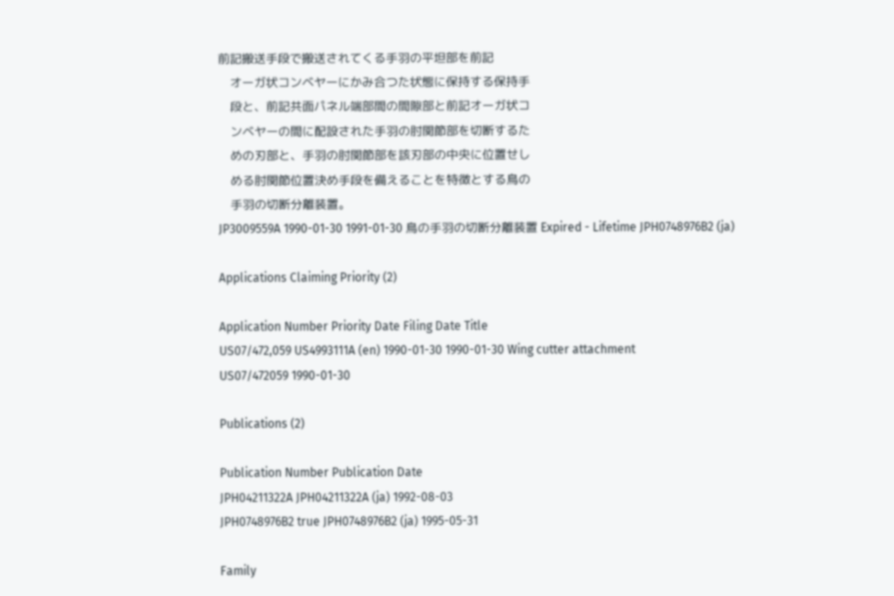前記搬送手段で搬送されてくる手羽の平坦部を前記
    オーガ状コンベヤーにかみ合つた状態に保持する保持手
    段と、前記共面パネル端部間の間隙部と前記オーガ状コ
    ンベヤーの間に配設された手羽の肘関節部を切断するた
    めの刃部と、手羽の肘関節部を該刃部の中央に位置せし
    める肘関節位置決め手段を備えることを特徴とする鳥の
    手羽の切断分離装置。
JP3009559A 1990-01-30 1991-01-30 鳥の手羽の切断分離装置 Expired - Lifetime JPH0748976B2 (ja)

Applications Claiming Priority (2)

Application Number Priority Date Filing Date Title
US07/472,059 US4993111A (en) 1990-01-30 1990-01-30 Wing cutter attachment
US07/472059 1990-01-30

Publications (2)

Publication Number Publication Date
JPH04211322A JPH04211322A (ja) 1992-08-03
JPH0748976B2 true JPH0748976B2 (ja) 1995-05-31

Family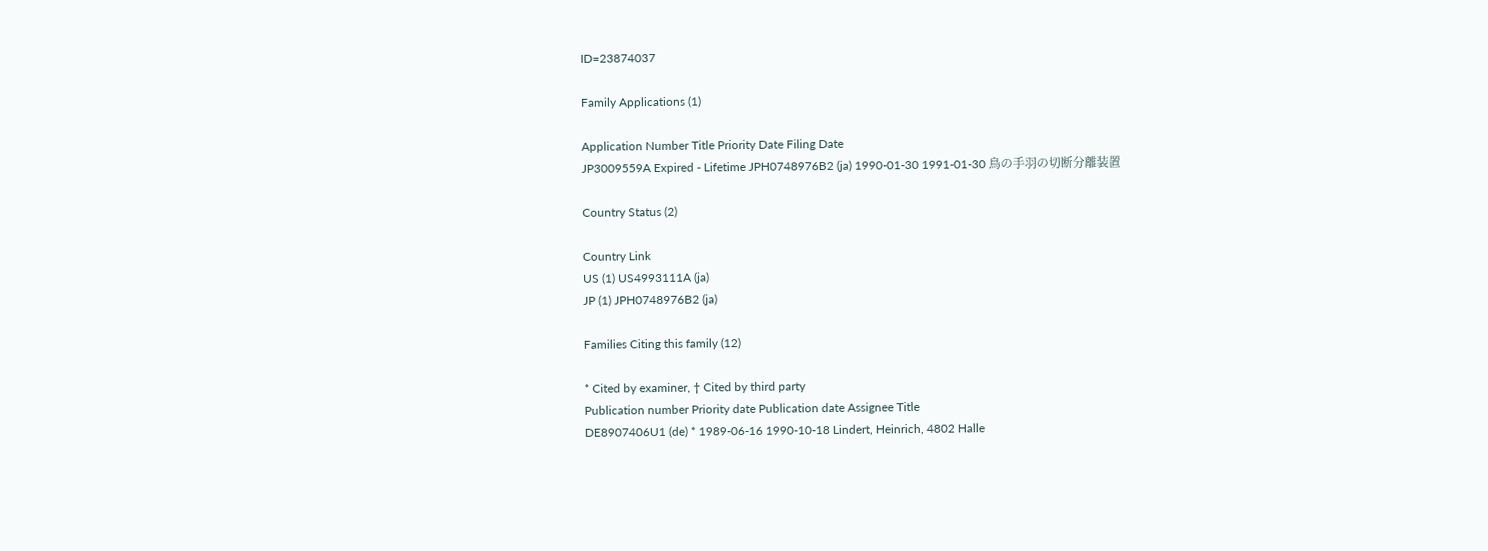ID=23874037

Family Applications (1)

Application Number Title Priority Date Filing Date
JP3009559A Expired - Lifetime JPH0748976B2 (ja) 1990-01-30 1991-01-30 鳥の手羽の切断分離装置

Country Status (2)

Country Link
US (1) US4993111A (ja)
JP (1) JPH0748976B2 (ja)

Families Citing this family (12)

* Cited by examiner, † Cited by third party
Publication number Priority date Publication date Assignee Title
DE8907406U1 (de) * 1989-06-16 1990-10-18 Lindert, Heinrich, 4802 Halle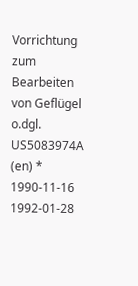Vorrichtung zum Bearbeiten von Geflügel o.dgl.
US5083974A (en) * 1990-11-16 1992-01-28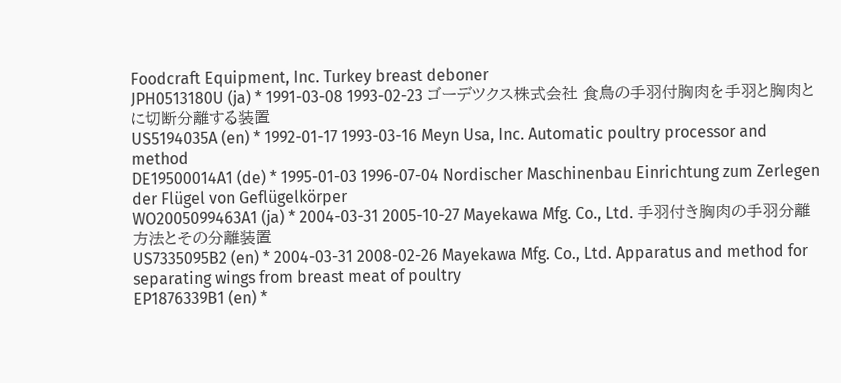Foodcraft Equipment, Inc. Turkey breast deboner
JPH0513180U (ja) * 1991-03-08 1993-02-23 ゴーデツクス株式会社 食鳥の手羽付胸肉を手羽と胸肉とに切断分離する装置
US5194035A (en) * 1992-01-17 1993-03-16 Meyn Usa, Inc. Automatic poultry processor and method
DE19500014A1 (de) * 1995-01-03 1996-07-04 Nordischer Maschinenbau Einrichtung zum Zerlegen der Flügel von Geflügelkörper
WO2005099463A1 (ja) * 2004-03-31 2005-10-27 Mayekawa Mfg. Co., Ltd. 手羽付き胸肉の手羽分離方法とその分離装置
US7335095B2 (en) * 2004-03-31 2008-02-26 Mayekawa Mfg. Co., Ltd. Apparatus and method for separating wings from breast meat of poultry
EP1876339B1 (en) *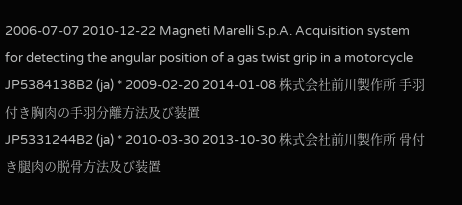2006-07-07 2010-12-22 Magneti Marelli S.p.A. Acquisition system for detecting the angular position of a gas twist grip in a motorcycle
JP5384138B2 (ja) * 2009-02-20 2014-01-08 株式会社前川製作所 手羽付き胸肉の手羽分離方法及び装置
JP5331244B2 (ja) * 2010-03-30 2013-10-30 株式会社前川製作所 骨付き腿肉の脱骨方法及び装置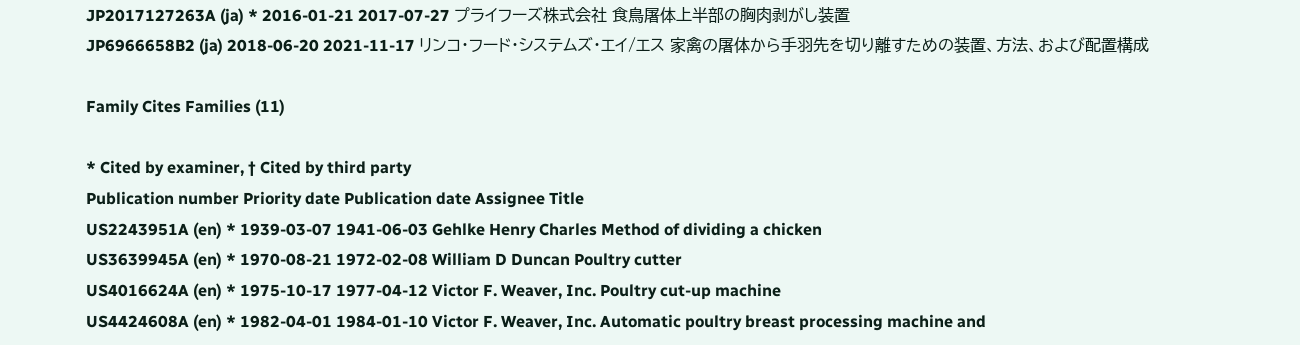JP2017127263A (ja) * 2016-01-21 2017-07-27 プライフーズ株式会社 食鳥屠体上半部の胸肉剥がし装置
JP6966658B2 (ja) 2018-06-20 2021-11-17 リンコ・フード・システムズ・エイ/エス 家禽の屠体から手羽先を切り離すための装置、方法、および配置構成

Family Cites Families (11)

* Cited by examiner, † Cited by third party
Publication number Priority date Publication date Assignee Title
US2243951A (en) * 1939-03-07 1941-06-03 Gehlke Henry Charles Method of dividing a chicken
US3639945A (en) * 1970-08-21 1972-02-08 William D Duncan Poultry cutter
US4016624A (en) * 1975-10-17 1977-04-12 Victor F. Weaver, Inc. Poultry cut-up machine
US4424608A (en) * 1982-04-01 1984-01-10 Victor F. Weaver, Inc. Automatic poultry breast processing machine and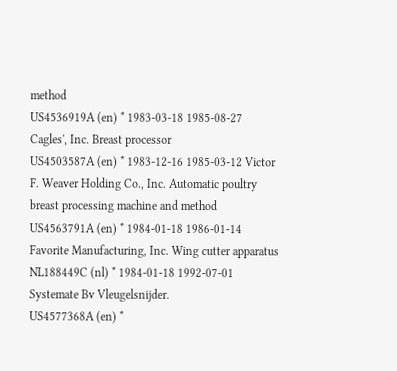method
US4536919A (en) * 1983-03-18 1985-08-27 Cagles', Inc. Breast processor
US4503587A (en) * 1983-12-16 1985-03-12 Victor F. Weaver Holding Co., Inc. Automatic poultry breast processing machine and method
US4563791A (en) * 1984-01-18 1986-01-14 Favorite Manufacturing, Inc. Wing cutter apparatus
NL188449C (nl) * 1984-01-18 1992-07-01 Systemate Bv Vleugelsnijder.
US4577368A (en) *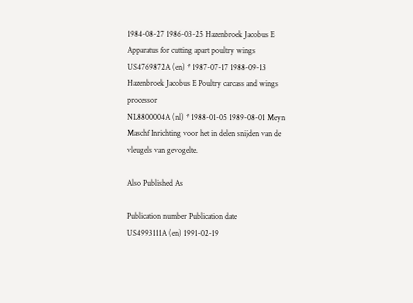1984-08-27 1986-03-25 Hazenbroek Jacobus E Apparatus for cutting apart poultry wings
US4769872A (en) * 1987-07-17 1988-09-13 Hazenbroek Jacobus E Poultry carcass and wings processor
NL8800004A (nl) * 1988-01-05 1989-08-01 Meyn Maschf Inrichting voor het in delen snijden van de vleugels van gevogelte.

Also Published As

Publication number Publication date
US4993111A (en) 1991-02-19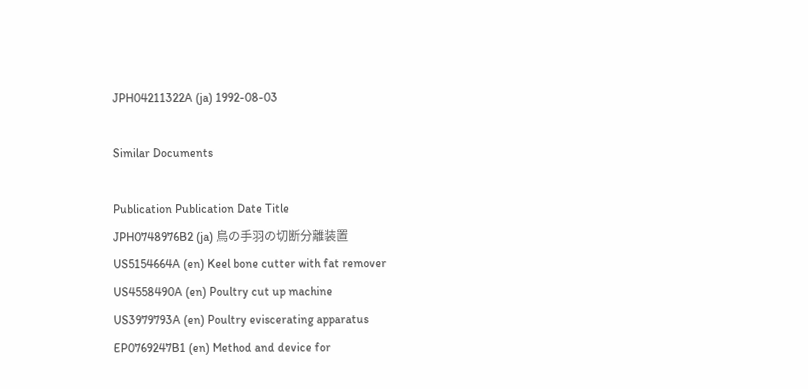JPH04211322A (ja) 1992-08-03

Similar Documents

Publication Publication Date Title
JPH0748976B2 (ja) 鳥の手羽の切断分離装置
US5154664A (en) Keel bone cutter with fat remover
US4558490A (en) Poultry cut up machine
US3979793A (en) Poultry eviscerating apparatus
EP0769247B1 (en) Method and device for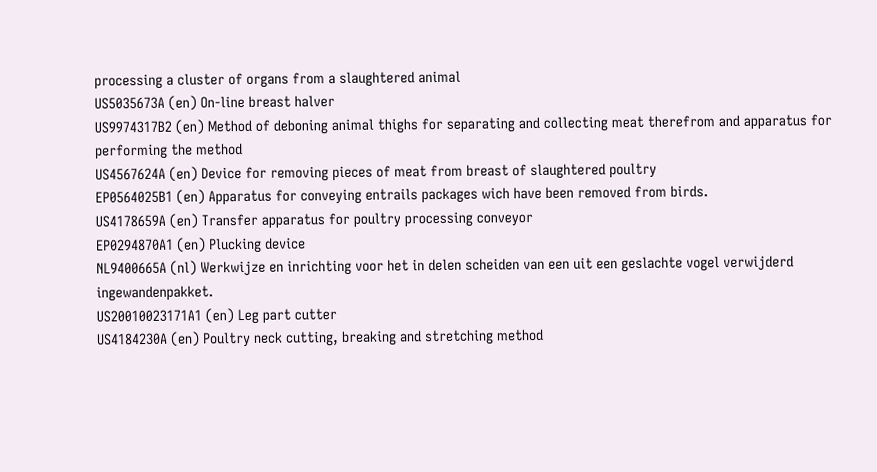processing a cluster of organs from a slaughtered animal
US5035673A (en) On-line breast halver
US9974317B2 (en) Method of deboning animal thighs for separating and collecting meat therefrom and apparatus for performing the method
US4567624A (en) Device for removing pieces of meat from breast of slaughtered poultry
EP0564025B1 (en) Apparatus for conveying entrails packages wich have been removed from birds.
US4178659A (en) Transfer apparatus for poultry processing conveyor
EP0294870A1 (en) Plucking device
NL9400665A (nl) Werkwijze en inrichting voor het in delen scheiden van een uit een geslachte vogel verwijderd ingewandenpakket.
US20010023171A1 (en) Leg part cutter
US4184230A (en) Poultry neck cutting, breaking and stretching method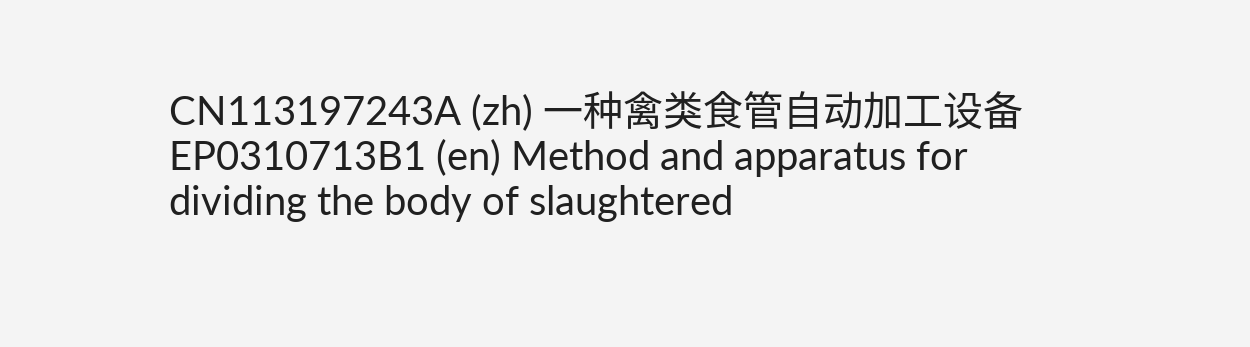CN113197243A (zh) 一种禽类食管自动加工设备
EP0310713B1 (en) Method and apparatus for dividing the body of slaughtered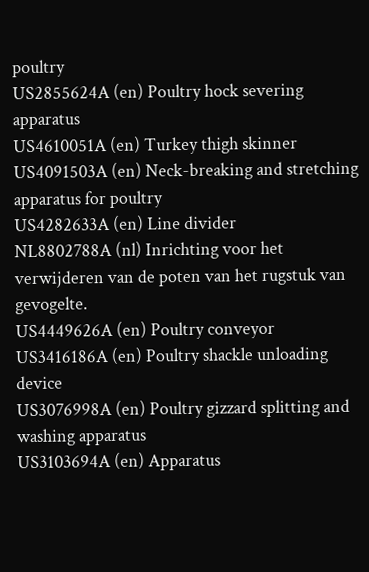poultry
US2855624A (en) Poultry hock severing apparatus
US4610051A (en) Turkey thigh skinner
US4091503A (en) Neck-breaking and stretching apparatus for poultry
US4282633A (en) Line divider
NL8802788A (nl) Inrichting voor het verwijderen van de poten van het rugstuk van gevogelte.
US4449626A (en) Poultry conveyor
US3416186A (en) Poultry shackle unloading device
US3076998A (en) Poultry gizzard splitting and washing apparatus
US3103694A (en) Apparatus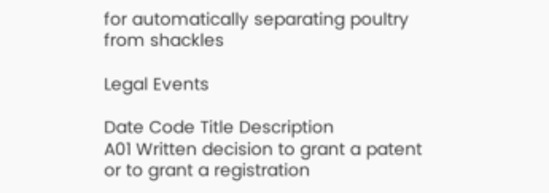for automatically separating poultry from shackles

Legal Events

Date Code Title Description
A01 Written decision to grant a patent or to grant a registration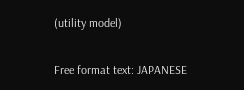(utility model)

Free format text: JAPANESE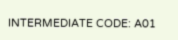INTERMEDIATE CODE: A01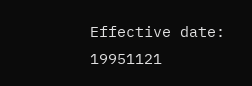Effective date: 19951121